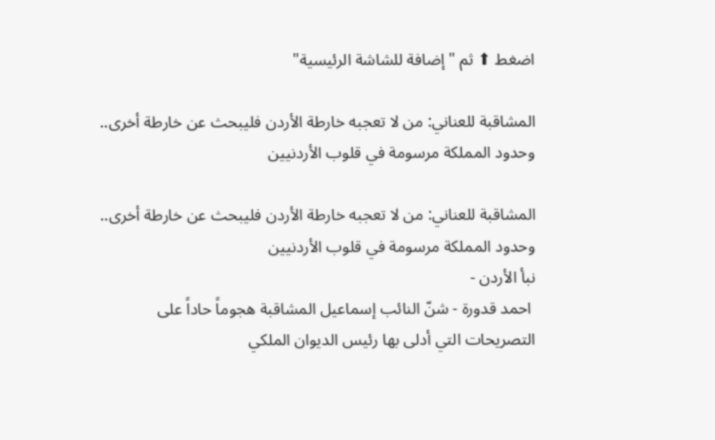اضغط ⬆ ثم "إضافة للشاشة الرئيسية"

المشاقبة للعناني: من لا تعجبه خارطة الأردن فليبحث عن خارطة أخرى.. وحدود المملكة مرسومة في قلوب الأردنيين

المشاقبة للعناني: من لا تعجبه خارطة الأردن فليبحث عن خارطة أخرى.. وحدود المملكة مرسومة في قلوب الأردنيين
نبأ الأردن -
 احمد قدورة - شنّ النائب إسماعيل المشاقبة هجوماً حاداً على التصريحات التي أدلى بها رئيس الديوان الملكي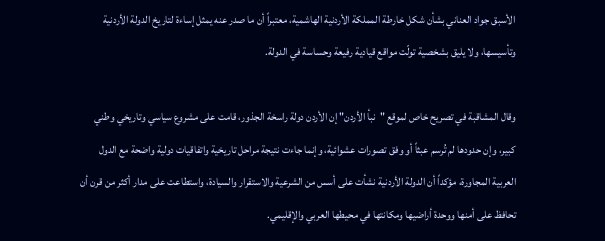الأسبق جواد العناني بشأن شكل خارطة المملكة الأردنية الهاشمية، معتبراً أن ما صدر عنه يمثل إساءة لتاريخ الدولة الأردنية وتأسيسها، ولا يليق بشخصية تولّت مواقع قيادية رفيعة وحساسة في الدولة.

وقال المشاقبة في تصريح خاص لموقع "نبأ الأردن" إن الأردن دولة راسخة الجذور، قامت على مشروع سياسي وتاريخي وطني كبير، وإن حدودها لم تُرسم عبثاً أو وفق تصورات عشوائية، وإنما جاءت نتيجة مراحل تاريخية واتفاقيات دولية واضحة مع الدول العربية المجاورة، مؤكداً أن الدولة الأردنية نشأت على أسس من الشرعية والاستقرار والسيادة، واستطاعت على مدار أكثر من قرن أن تحافظ على أمنها ووحدة أراضيها ومكانتها في محيطها العربي والإقليمي.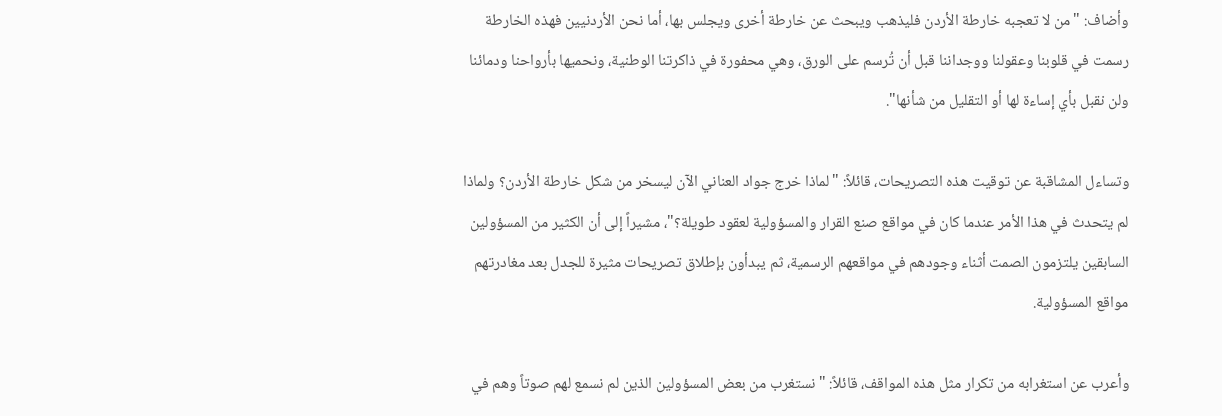وأضاف: "من لا تعجبه خارطة الأردن فليذهب ويبحث عن خارطة أخرى ويجلس بها، أما نحن الأردنيين فهذه الخارطة رسمت في قلوبنا وعقولنا ووجداننا قبل أن تُرسم على الورق، وهي محفورة في ذاكرتنا الوطنية، ونحميها بأرواحنا ودمائنا ولن نقبل بأي إساءة لها أو التقليل من شأنها".

وتساءل المشاقبة عن توقيت هذه التصريحات، قائلاً: "لماذا خرج جواد العناني الآن ليسخر من شكل خارطة الأردن؟ ولماذا لم يتحدث في هذا الأمر عندما كان في مواقع صنع القرار والمسؤولية لعقود طويلة؟"، مشيراً إلى أن الكثير من المسؤولين السابقين يلتزمون الصمت أثناء وجودهم في مواقعهم الرسمية، ثم يبدأون بإطلاق تصريحات مثيرة للجدل بعد مغادرتهم مواقع المسؤولية.

وأعرب عن استغرابه من تكرار مثل هذه المواقف، قائلاً: "نستغرب من بعض المسؤولين الذين لم نسمع لهم صوتاً وهم في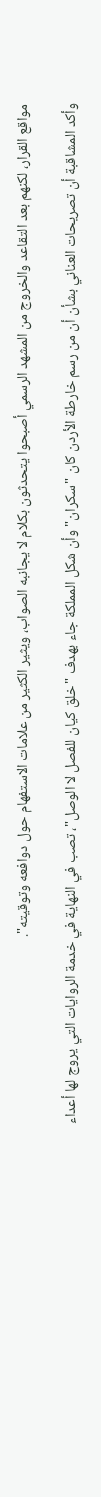مواقع القرار، لكنهم بعد التقاعد والخروج من المشهد الرسمي أصبحوا يتحدثون بكلام لا يجانبه الصواب، ويثير الكثير من علامات الاستفهام حول دوافعه وتوقيته".

وأكد المشاقبة أن تصريحات العناني بشأن أن من رسم خارطة الأردن كان "سكران" وأن شكل المملكة جاء بهدف "خلق كيان للفصل لا الوصل"، تصب في النهاية في خدمة الروايات التي يروج لها أعداء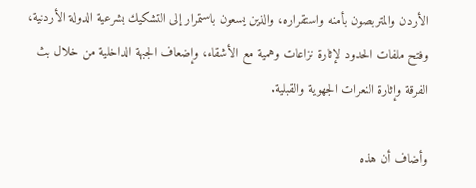الأردن والمتربصون بأمنه واستقراره، والذين يسعون باستمرار إلى التشكيك بشرعية الدولة الأردنية، وفتح ملفات الحدود لإثارة نزاعات وهمية مع الأشقاء، وإضعاف الجبهة الداخلية من خلال بث الفرقة وإثارة النعرات الجهوية والقبلية.

وأضاف أن هذه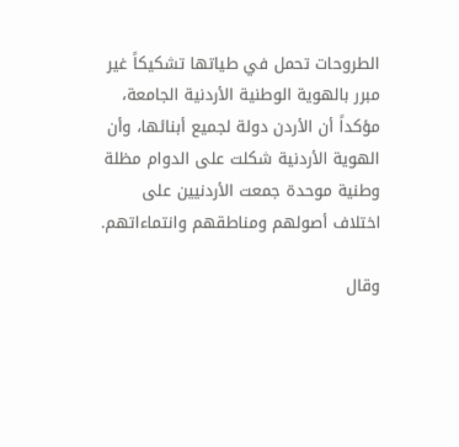الطروحات تحمل في طياتها تشكيكاً غير مبرر بالهوية الوطنية الأردنية الجامعة، مؤكداً أن الأردن دولة لجميع أبنائها، وأن الهوية الأردنية شكلت على الدوام مظلة وطنية موحدة جمعت الأردنيين على اختلاف أصولهم ومناطقهم وانتماءاتهم.

وقال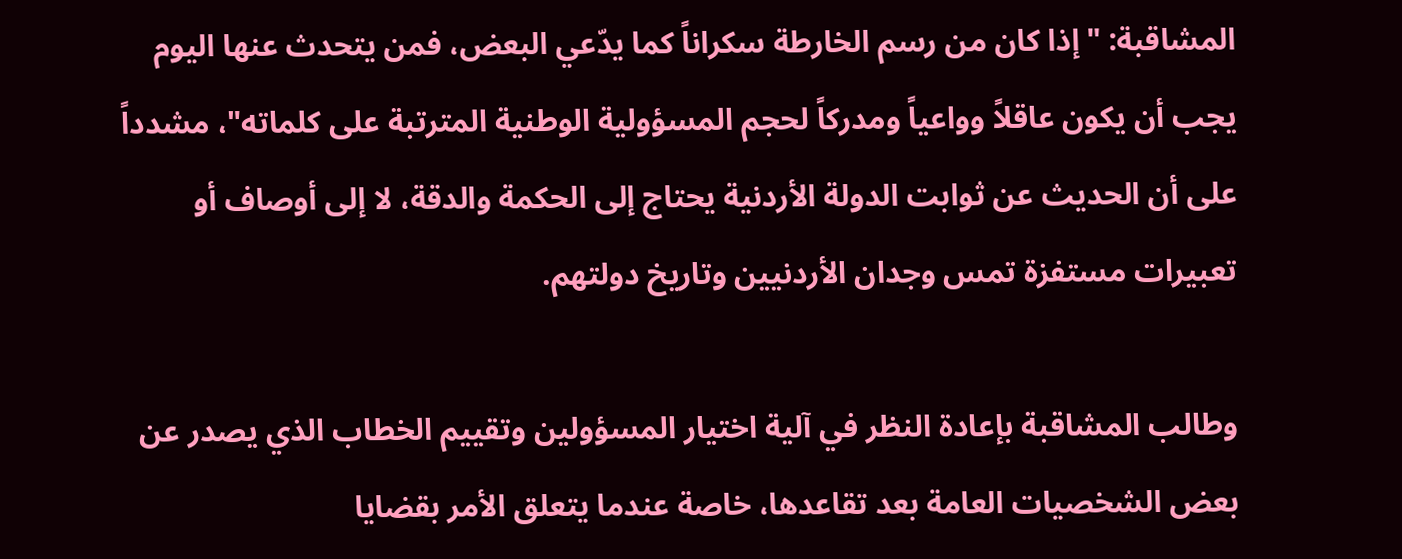المشاقبة: "إذا كان من رسم الخارطة سكراناً كما يدّعي البعض، فمن يتحدث عنها اليوم يجب أن يكون عاقلاً وواعياً ومدركاً لحجم المسؤولية الوطنية المترتبة على كلماته"، مشدداً على أن الحديث عن ثوابت الدولة الأردنية يحتاج إلى الحكمة والدقة، لا إلى أوصاف أو تعبيرات مستفزة تمس وجدان الأردنيين وتاريخ دولتهم.

وطالب المشاقبة بإعادة النظر في آلية اختيار المسؤولين وتقييم الخطاب الذي يصدر عن بعض الشخصيات العامة بعد تقاعدها، خاصة عندما يتعلق الأمر بقضايا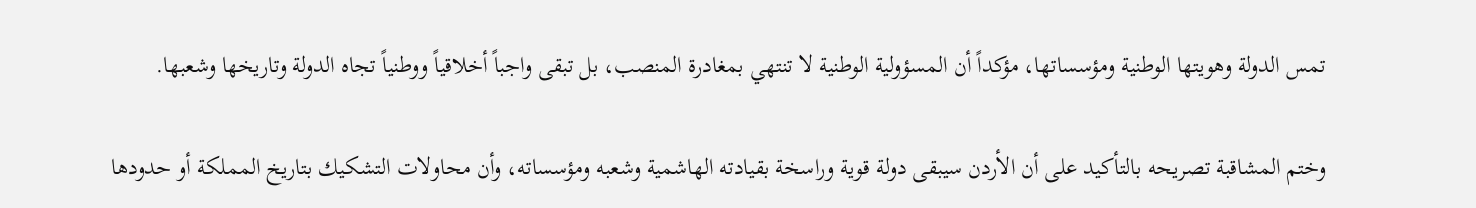تمس الدولة وهويتها الوطنية ومؤسساتها، مؤكداً أن المسؤولية الوطنية لا تنتهي بمغادرة المنصب، بل تبقى واجباً أخلاقياً ووطنياً تجاه الدولة وتاريخها وشعبها.

وختم المشاقبة تصريحه بالتأكيد على أن الأردن سيبقى دولة قوية وراسخة بقيادته الهاشمية وشعبه ومؤسساته، وأن محاولات التشكيك بتاريخ المملكة أو حدودها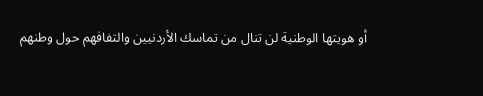أو هويتها الوطنية لن تنال من تماسك الأردنيين والتفافهم حول وطنهم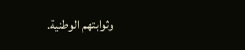وثوابتهم الوطنية.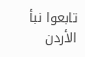تابعوا نبأ الأردن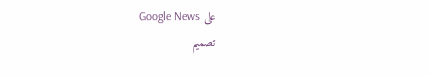على Google News
تصميم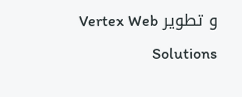و تطوير Vertex Web Solutions